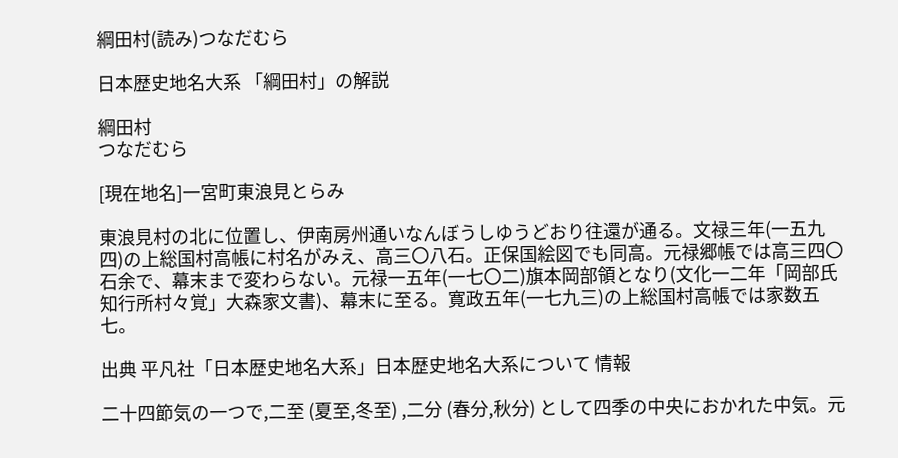綱田村(読み)つなだむら

日本歴史地名大系 「綱田村」の解説

綱田村
つなだむら

[現在地名]一宮町東浪見とらみ

東浪見村の北に位置し、伊南房州通いなんぼうしゆうどおり往還が通る。文禄三年(一五九四)の上総国村高帳に村名がみえ、高三〇八石。正保国絵図でも同高。元禄郷帳では高三四〇石余で、幕末まで変わらない。元禄一五年(一七〇二)旗本岡部領となり(文化一二年「岡部氏知行所村々覚」大森家文書)、幕末に至る。寛政五年(一七九三)の上総国村高帳では家数五七。

出典 平凡社「日本歴史地名大系」日本歴史地名大系について 情報

二十四節気の一つで,二至 (夏至,冬至) ,二分 (春分,秋分) として四季の中央におかれた中気。元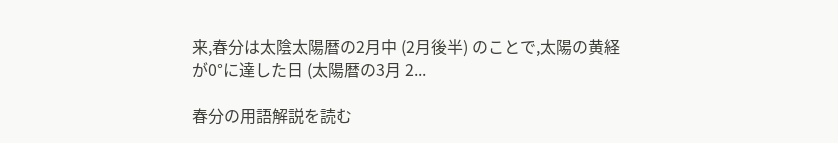来,春分は太陰太陽暦の2月中 (2月後半) のことで,太陽の黄経が0°に達した日 (太陽暦の3月 2...

春分の用語解説を読む